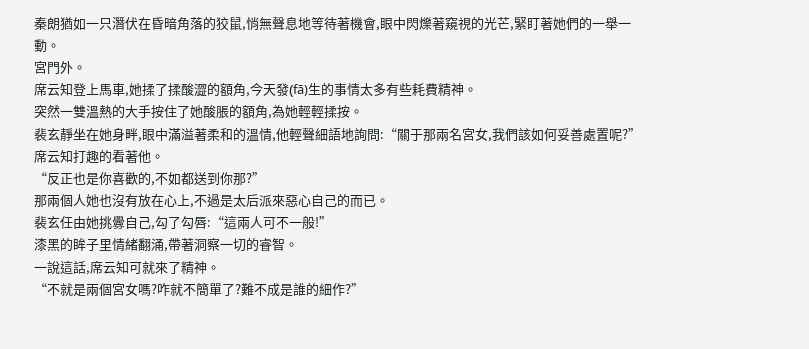秦朗猶如一只潛伏在昏暗角落的狡鼠,悄無聲息地等待著機會,眼中閃爍著窺視的光芒,緊盯著她們的一舉一動。
宮門外。
席云知登上馬車,她揉了揉酸澀的額角,今天發(fā)生的事情太多有些耗費精神。
突然一雙溫熱的大手按住了她酸脹的額角,為她輕輕揉按。
裴玄靜坐在她身畔,眼中滿溢著柔和的溫情,他輕聲細語地詢問:“關于那兩名宮女,我們該如何妥善處置呢?”
席云知打趣的看著他。
“反正也是你喜歡的,不如都送到你那?”
那兩個人她也沒有放在心上,不過是太后派來惡心自己的而已。
裴玄任由她挑釁自己,勾了勾唇:“這兩人可不一般!”
漆黑的眸子里情緒翻涌,帶著洞察一切的睿智。
一說這話,席云知可就來了精神。
“不就是兩個宮女嗎?咋就不簡單了?難不成是誰的細作?”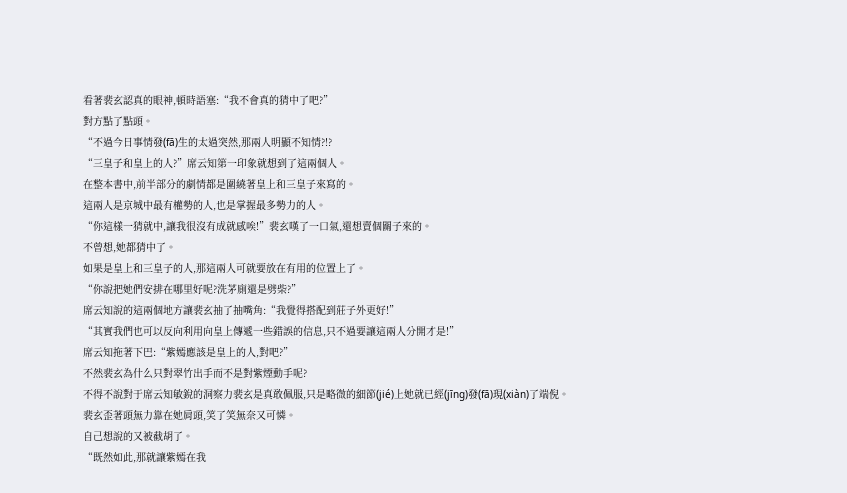看著裴玄認真的眼神,頓時語塞:“我不會真的猜中了吧?”
對方點了點頭。
“不過今日事情發(fā)生的太過突然,那兩人明顯不知情?!?
“三皇子和皇上的人?”席云知第一印象就想到了這兩個人。
在整本書中,前半部分的劇情都是圍繞著皇上和三皇子來寫的。
這兩人是京城中最有權勢的人,也是掌握最多勢力的人。
“你這樣一猜就中,讓我很沒有成就感唉!”裴玄嘆了一口氣,還想賣個關子來的。
不曾想,她都猜中了。
如果是皇上和三皇子的人,那這兩人可就要放在有用的位置上了。
“你說把她們安排在哪里好呢?洗茅廁還是劈柴?”
席云知說的這兩個地方讓裴玄抽了抽嘴角:“我覺得搭配到莊子外更好!”
“其實我們也可以反向利用向皇上傳遞一些錯誤的信息,只不過要讓這兩人分開才是!”
席云知拖著下巴:“紫嫣應該是皇上的人,對吧?”
不然裴玄為什么只對翠竹出手而不是對紫煙動手呢?
不得不說對于席云知敏銳的洞察力裴玄是真敢佩服,只是略微的細節(jié)上她就已經(jīng)發(fā)現(xiàn)了端倪。
裴玄歪著頭無力靠在她肩頭,笑了笑無奈又可憐。
自己想說的又被截胡了。
“既然如此,那就讓紫嫣在我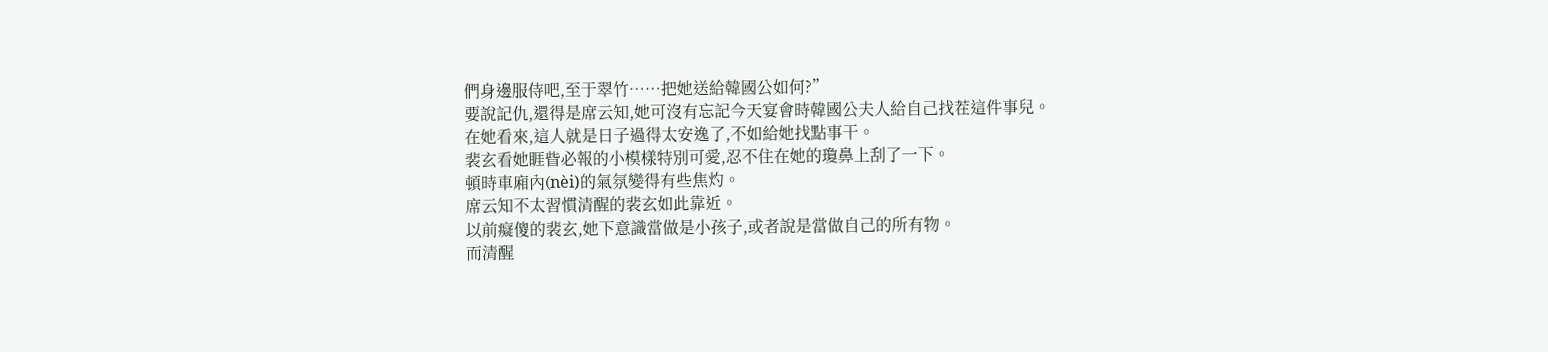們身邊服侍吧,至于翠竹……把她送給韓國公如何?”
要說記仇,還得是席云知,她可沒有忘記今天宴會時韓國公夫人給自己找茬這件事兒。
在她看來,這人就是日子過得太安逸了,不如給她找點事干。
裴玄看她睚眥必報的小模樣特別可愛,忍不住在她的瓊鼻上刮了一下。
頓時車廂內(nèi)的氣氛變得有些焦灼。
席云知不太習慣清醒的裴玄如此靠近。
以前癡傻的裴玄,她下意識當做是小孩子,或者說是當做自己的所有物。
而清醒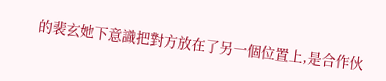的裴玄她下意識把對方放在了另一個位置上,是合作伙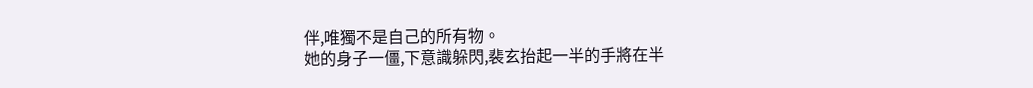伴,唯獨不是自己的所有物。
她的身子一僵,下意識躲閃,裴玄抬起一半的手將在半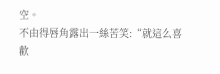空。
不由得唇角露出一絲苦笑:“就這么喜歡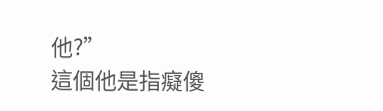他?”
這個他是指癡傻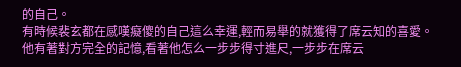的自己。
有時候裴玄都在感嘆癡傻的自己這么幸運,輕而易舉的就獲得了席云知的喜愛。
他有著對方完全的記憶,看著他怎么一步步得寸進尺,一步步在席云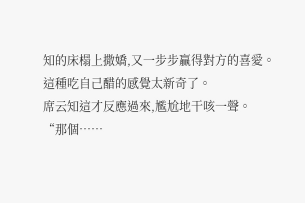知的床榻上撒嬌,又一步步贏得對方的喜愛。
這種吃自己醋的感覺太新奇了。
席云知這才反應過來,尷尬地干咳一聲。
“那個……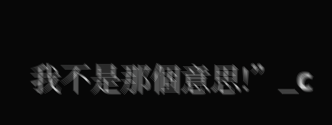我不是那個意思!”_c